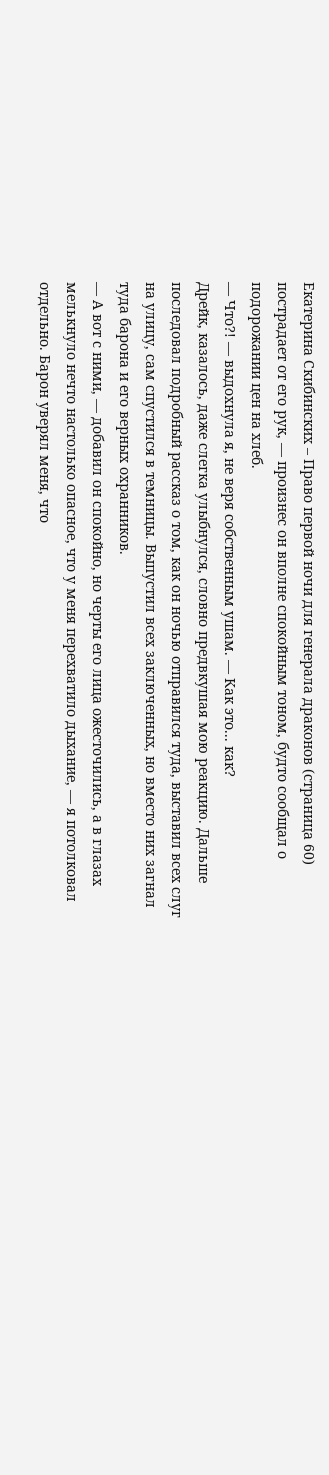Екатерина Скибинских – Право первой ночи для генерала драконов (страница 60)
пострадает от его рук, — произнес он вполне спокойным тоном, будто сообщал о
подорожании цен на хлеб.
— Что?! — выдохнула я, не веря собственным ушам. — Как это... как?
Дрейк, казалось, даже слегка улыбнулся, словно предвкушая мою реакцию. Дальше
последовал подробный рассказ о том, как он ночью отправился туда, выставил всех слуг
на улицу, сам спустился в темницы. Выпустил всех заключенных, но вместо них загнал
туда барона и его верных охранников.
— А вот с ними, — добавил он спокойно, но черты его лица ожесточились, а в глазах
мелькнуло нечто настолько опасное, что у меня перехватило дыхание, — я потолковал
отдельно. Барон уверял меня, что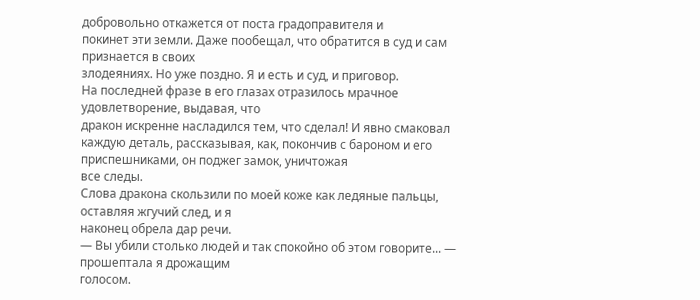добровольно откажется от поста градоправителя и
покинет эти земли. Даже пообещал, что обратится в суд и сам признается в своих
злодеяниях. Но уже поздно. Я и есть и суд, и приговор.
На последней фразе в его глазах отразилось мрачное удовлетворение, выдавая, что
дракон искренне насладился тем, что сделал! И явно смаковал каждую деталь, рассказывая, как, покончив с бароном и его приспешниками, он поджег замок, уничтожая
все следы.
Слова дракона скользили по моей коже как ледяные пальцы, оставляя жгучий след, и я
наконец обрела дар речи.
— Вы убили столько людей и так спокойно об этом говорите... — прошептала я дрожащим
голосом.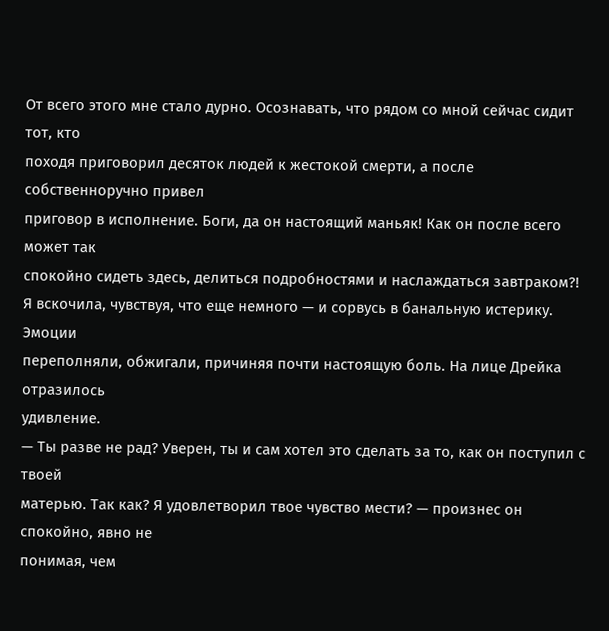От всего этого мне стало дурно. Осознавать, что рядом со мной сейчас сидит тот, кто
походя приговорил десяток людей к жестокой смерти, а после собственноручно привел
приговор в исполнение. Боги, да он настоящий маньяк! Как он после всего может так
спокойно сидеть здесь, делиться подробностями и наслаждаться завтраком?!
Я вскочила, чувствуя, что еще немного — и сорвусь в банальную истерику. Эмоции
переполняли, обжигали, причиняя почти настоящую боль. На лице Дрейка отразилось
удивление.
— Ты разве не рад? Уверен, ты и сам хотел это сделать за то, как он поступил с твоей
матерью. Так как? Я удовлетворил твое чувство мести? — произнес он спокойно, явно не
понимая, чем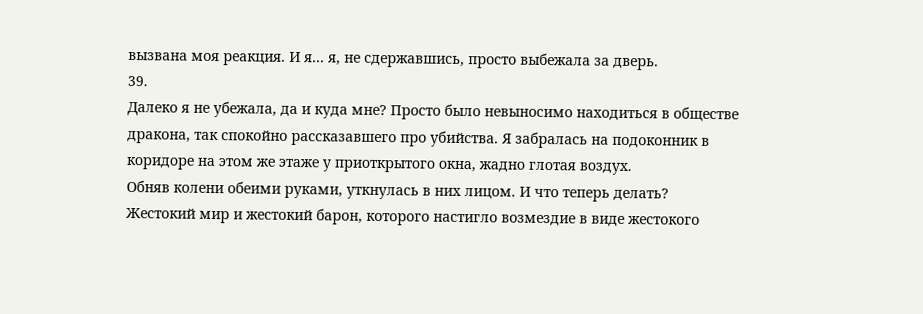вызвана моя реакция. И я... я, не сдержавшись, просто выбежала за дверь.
39.
Далеко я не убежала, да и куда мне? Просто было невыносимо находиться в обществе
дракона, так спокойно рассказавшего про убийства. Я забралась на подоконник в
коридоре на этом же этаже у приоткрытого окна, жадно глотая воздух.
Обняв колени обеими руками, уткнулась в них лицом. И что теперь делать?
Жестокий мир и жестокий барон, которого настигло возмездие в виде жестокого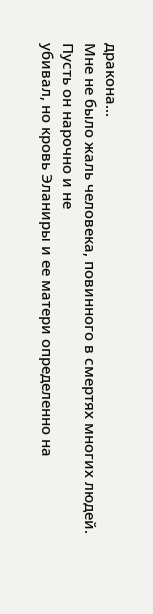дракона...
Мне не было жаль человека, повинного в смертях многих людей. Пусть он нарочно и не
убивал, но кровь Эланиры и ее матери определенно на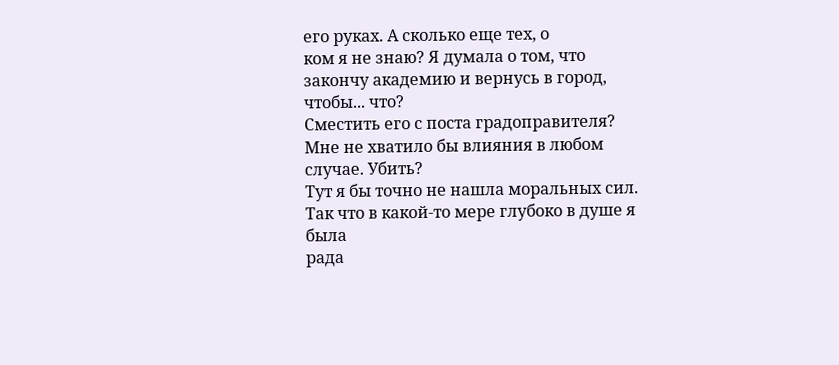его руках. А сколько еще тех, о
ком я не знаю? Я думала о том, что закончу академию и вернусь в город, чтобы... что?
Сместить его с поста градоправителя? Мне не хватило бы влияния в любом случае. Убить?
Тут я бы точно не нашла моральных сил. Так что в какой-то мере глубоко в душе я была
рада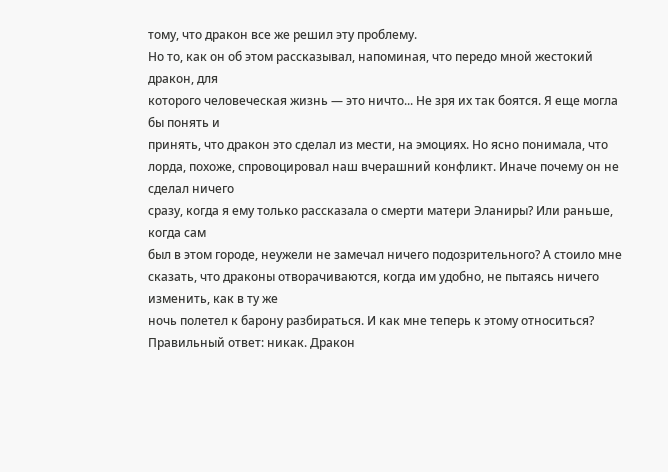тому, что дракон все же решил эту проблему.
Но то, как он об этом рассказывал, напоминая, что передо мной жестокий дракон, для
которого человеческая жизнь — это ничто... Не зря их так боятся. Я еще могла бы понять и
принять, что дракон это сделал из мести, на эмоциях. Но ясно понимала, что лорда, похоже, спровоцировал наш вчерашний конфликт. Иначе почему он не сделал ничего
сразу, когда я ему только рассказала о смерти матери Эланиры? Или раньше, когда сам
был в этом городе, неужели не замечал ничего подозрительного? А стоило мне сказать, что драконы отворачиваются, когда им удобно, не пытаясь ничего изменить, как в ту же
ночь полетел к барону разбираться. И как мне теперь к этому относиться?
Правильный ответ: никак. Дракон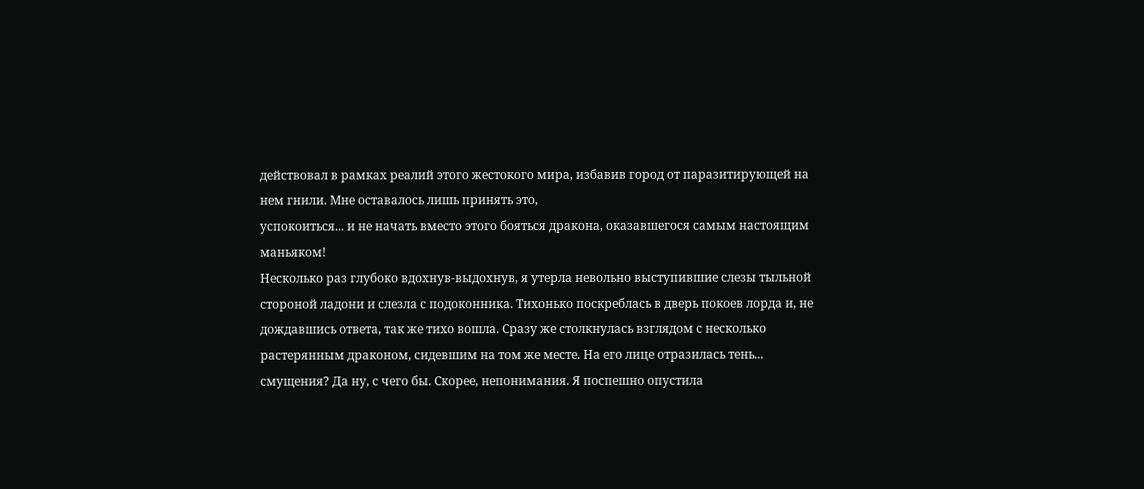действовал в рамках реалий этого жестокого мира, избавив город от паразитирующей на нем гнили. Мне оставалось лишь принять это,
успокоиться... и не начать вместо этого бояться дракона, оказавшегося самым настоящим
маньяком!
Несколько раз глубоко вдохнув-выдохнув, я утерла невольно выступившие слезы тыльной
стороной ладони и слезла с подоконника. Тихонько поскреблась в дверь покоев лорда и, не дождавшись ответа, так же тихо вошла. Сразу же столкнулась взглядом с несколько
растерянным драконом, сидевшим на том же месте. На его лице отразилась тень...
смущения? Да ну, с чего бы. Скорее, непонимания. Я поспешно опустила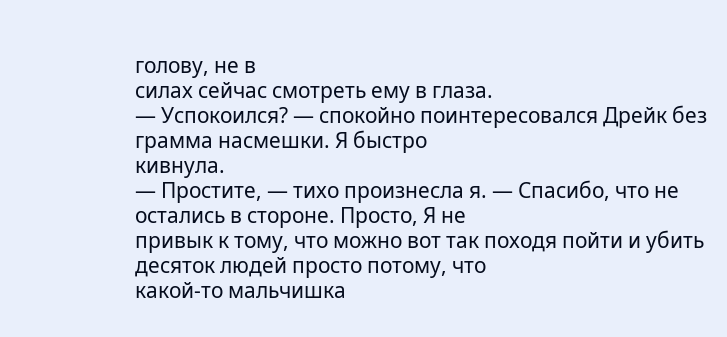голову, не в
силах сейчас смотреть ему в глаза.
— Успокоился? — спокойно поинтересовался Дрейк без грамма насмешки. Я быстро
кивнула.
— Простите, — тихо произнесла я. — Спасибо, что не остались в стороне. Просто, Я не
привык к тому, что можно вот так походя пойти и убить десяток людей просто потому, что
какой-то мальчишка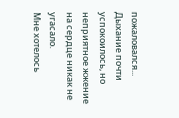пожаловался...
Дыхание почти успокоилось, но неприятное жжение на сердце никак не угасало.
Мне хотелось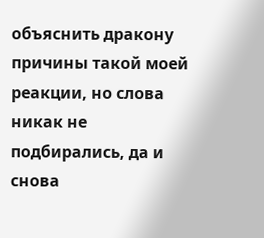объяснить дракону причины такой моей реакции, но слова никак не
подбирались, да и снова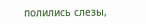полились слезы,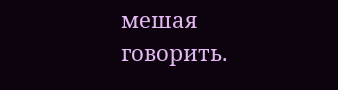мешая говорить.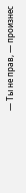— Ты не прав, — произнес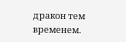дракон тем временем.